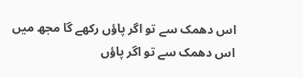اس دھمک سے تو اگر پاؤں رکھے گا مجھ میں
اس دھمک سے تو اگر پاؤں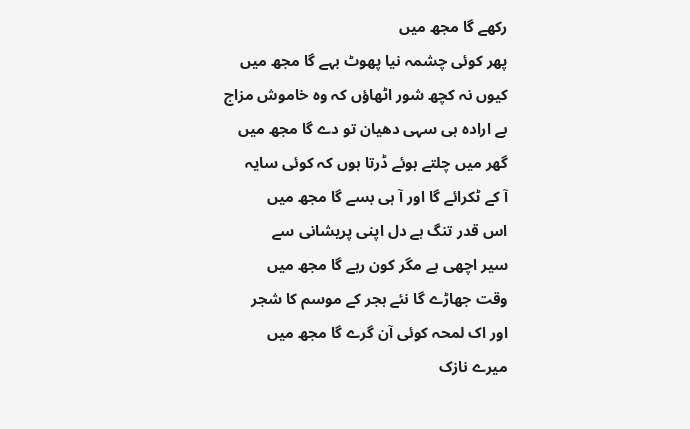رکھے گا مجھ میں
پھر کوئی چشمہ نیا پھوٹ بہے گا مجھ میں
کیوں نہ کچھ شور اٹھاؤں کہ وہ خاموش مزاج
بے ارادہ ہی سہی دھیان تو دے گا مجھ میں
گھر میں چلتے ہوئے ڈرتا ہوں کہ کوئی سایہ
آ کے ٹکرائے گا اور آ ہی بسے گا مجھ میں
اس قدر تنگ ہے دل اپنی پریشانی سے
سیر اچھی ہے مگر کون رہے گا مجھ میں
وقت جھاڑے گا نئے ہجر کے موسم کا شجر
اور اک لمحہ کوئی آن گرے گا مجھ میں
میرے نازک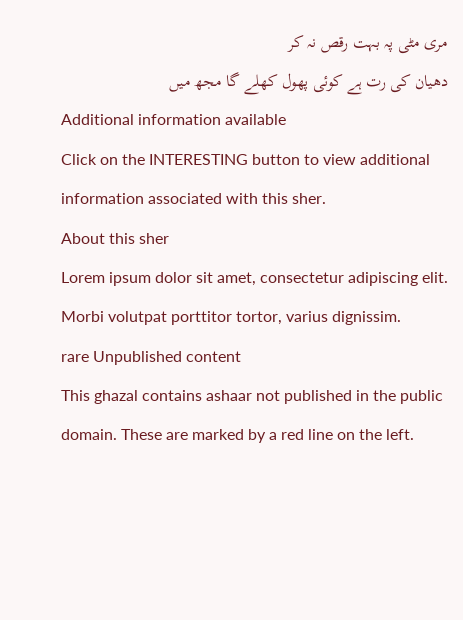مری مٹی پہ بہت رقص نہ کر
دھیان کی رت ہے کوئی پھول کھلے گا مجھ میں
Additional information available
Click on the INTERESTING button to view additional information associated with this sher.
About this sher
Lorem ipsum dolor sit amet, consectetur adipiscing elit. Morbi volutpat porttitor tortor, varius dignissim.
rare Unpublished content
This ghazal contains ashaar not published in the public domain. These are marked by a red line on the left.